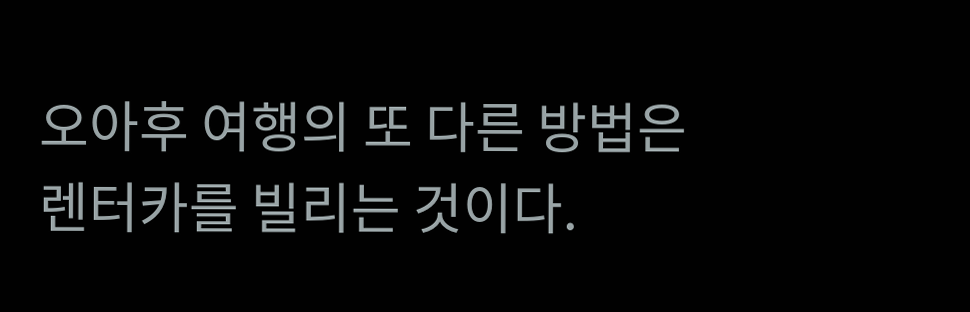오아후 여행의 또 다른 방법은 렌터카를 빌리는 것이다.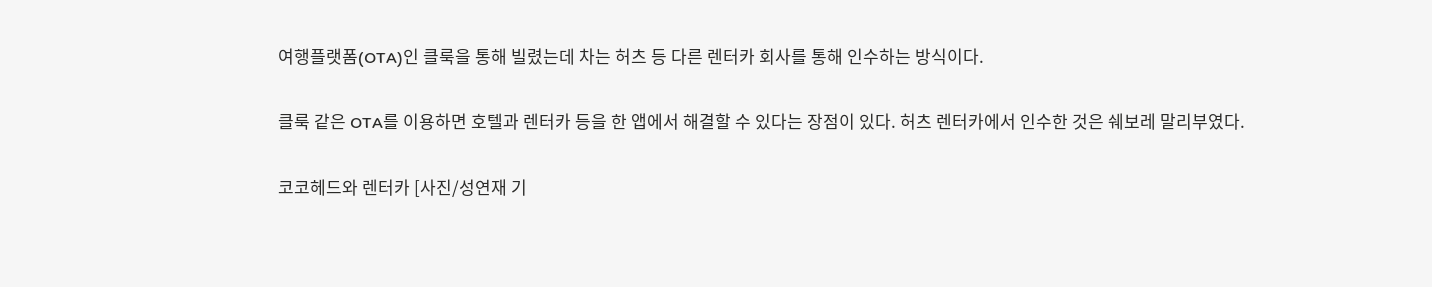여행플랫폼(OTA)인 클룩을 통해 빌렸는데 차는 허츠 등 다른 렌터카 회사를 통해 인수하는 방식이다.

클룩 같은 OTA를 이용하면 호텔과 렌터카 등을 한 앱에서 해결할 수 있다는 장점이 있다. 허츠 렌터카에서 인수한 것은 쉐보레 말리부였다.

코코헤드와 렌터카 [사진/성연재 기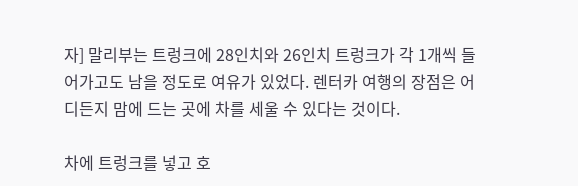자] 말리부는 트렁크에 28인치와 26인치 트렁크가 각 1개씩 들어가고도 남을 정도로 여유가 있었다. 렌터카 여행의 장점은 어디든지 맘에 드는 곳에 차를 세울 수 있다는 것이다.

차에 트렁크를 넣고 호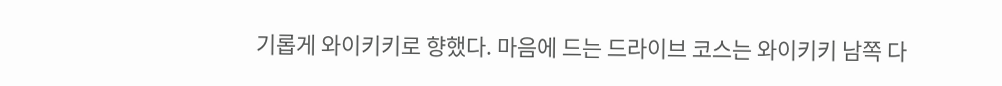기롭게 와이키키로 향했다. 마음에 드는 드라이브 코스는 와이키키 남쪽 다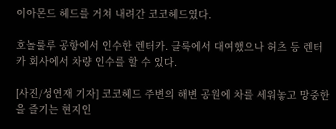이아몬드 헤드를 거쳐 내려간 코코헤드였다.

호놀룰루 공항에서 인수한 렌터카. 클룩에서 대여했으나 허츠 등 렌터카 회사에서 차량 인수를 할 수 있다.

[사진/성연재 기자] 코코헤드 주변의 해변 공원에 차를 세워놓고 망중한을 즐기는 현지인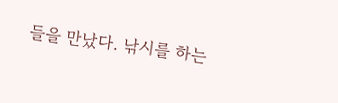들을 만났다. 낚시를 하는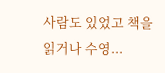사람도 있었고 책을 읽거나 수영...